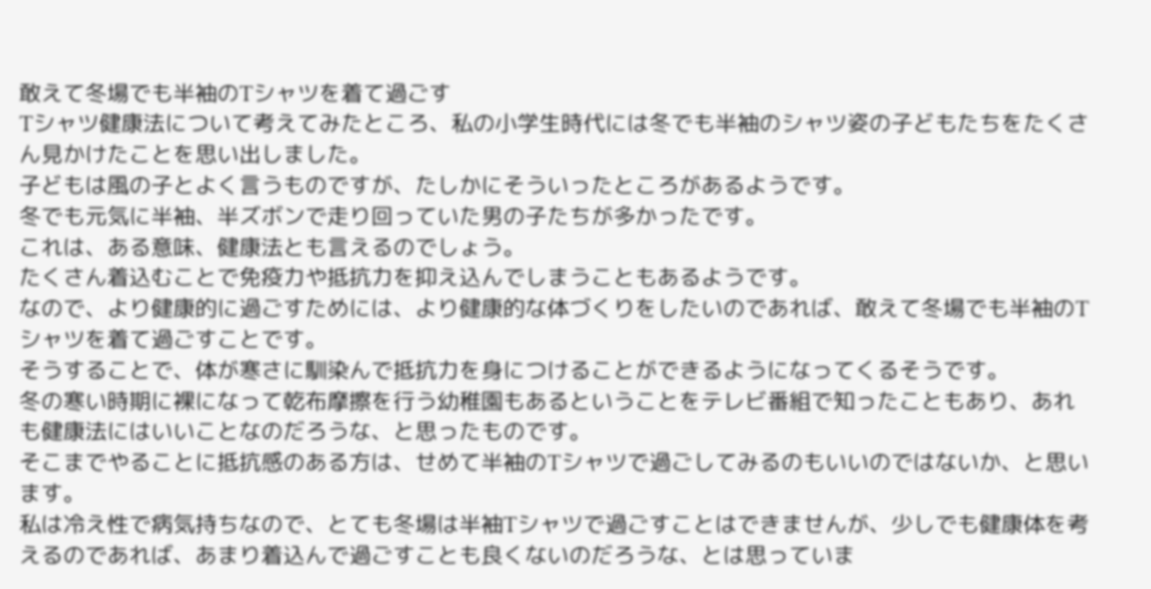敢えて冬場でも半袖のTシャツを着て過ごす
Tシャツ健康法について考えてみたところ、私の小学生時代には冬でも半袖のシャツ姿の子どもたちをたくさん見かけたことを思い出しました。
子どもは風の子とよく言うものですが、たしかにそういったところがあるようです。
冬でも元気に半袖、半ズボンで走り回っていた男の子たちが多かったです。
これは、ある意味、健康法とも言えるのでしょう。
たくさん着込むことで免疫力や抵抗力を抑え込んでしまうこともあるようです。
なので、より健康的に過ごすためには、より健康的な体づくりをしたいのであれば、敢えて冬場でも半袖のTシャツを着て過ごすことです。
そうすることで、体が寒さに馴染んで抵抗力を身につけることができるようになってくるそうです。
冬の寒い時期に裸になって乾布摩擦を行う幼稚園もあるということをテレビ番組で知ったこともあり、あれも健康法にはいいことなのだろうな、と思ったものです。
そこまでやることに抵抗感のある方は、せめて半袖のTシャツで過ごしてみるのもいいのではないか、と思います。
私は冷え性で病気持ちなので、とても冬場は半袖Tシャツで過ごすことはできませんが、少しでも健康体を考えるのであれば、あまり着込んで過ごすことも良くないのだろうな、とは思っていま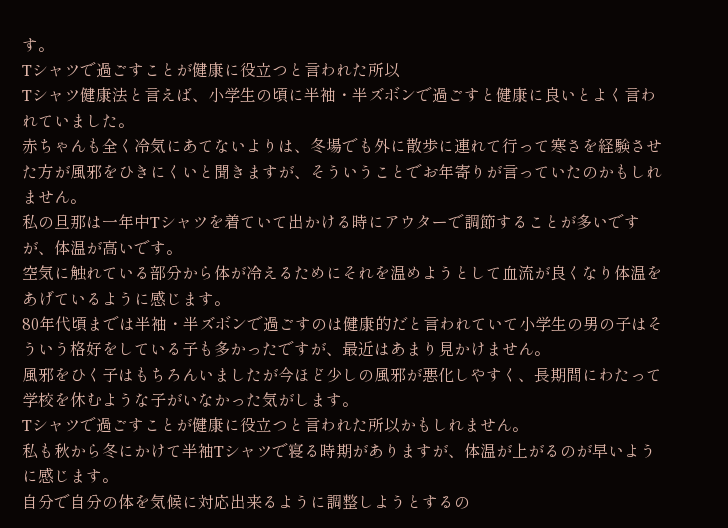す。
Tシャツで過ごすことが健康に役立つと言われた所以
Tシャツ健康法と言えば、小学生の頃に半袖・半ズボンで過ごすと健康に良いとよく言われていました。
赤ちゃんも全く冷気にあてないよりは、冬場でも外に散歩に連れて行って寒さを経験させた方が風邪をひきにくいと聞きますが、そういうことでお年寄りが言っていたのかもしれません。
私の旦那は一年中Tシャツを着ていて出かける時にアウターで調節することが多いですが、体温が高いです。
空気に触れている部分から体が冷えるためにそれを温めようとして血流が良くなり体温をあげているように感じます。
80年代頃までは半袖・半ズボンで過ごすのは健康的だと言われていて小学生の男の子はそういう格好をしている子も多かったですが、最近はあまり見かけません。
風邪をひく子はもちろんいましたが今ほど少しの風邪が悪化しやすく、長期間にわたって学校を休むような子がいなかった気がします。
Tシャツで過ごすことが健康に役立つと言われた所以かもしれません。
私も秋から冬にかけて半袖Tシャツで寝る時期がありますが、体温が上がるのが早いように感じます。
自分で自分の体を気候に対応出来るように調整しようとするの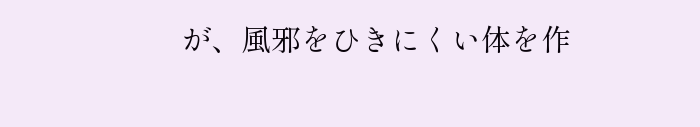が、風邪をひきにくい体を作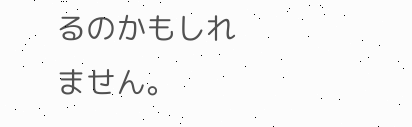るのかもしれません。